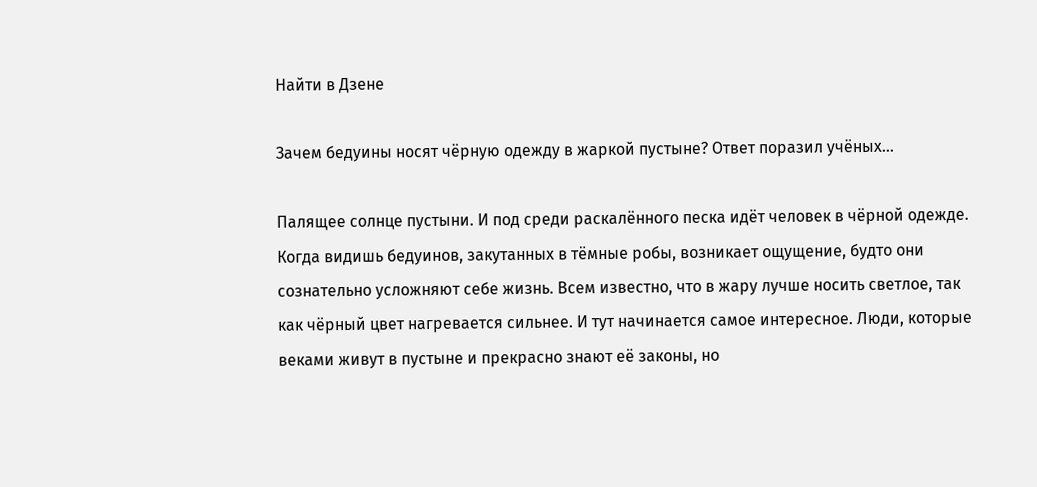Найти в Дзене

Зачем бедуины носят чёрную одежду в жаркой пустыне? Ответ поразил учёных…

Палящее солнце пустыни. И под среди раскалённого песка идёт человек в чёрной одежде. Когда видишь бедуинов, закутанных в тёмные робы, возникает ощущение, будто они сознательно усложняют себе жизнь. Всем известно, что в жару лучше носить светлое, так как чёрный цвет нагревается сильнее. И тут начинается самое интересное. Люди, которые веками живут в пустыне и прекрасно знают её законы, но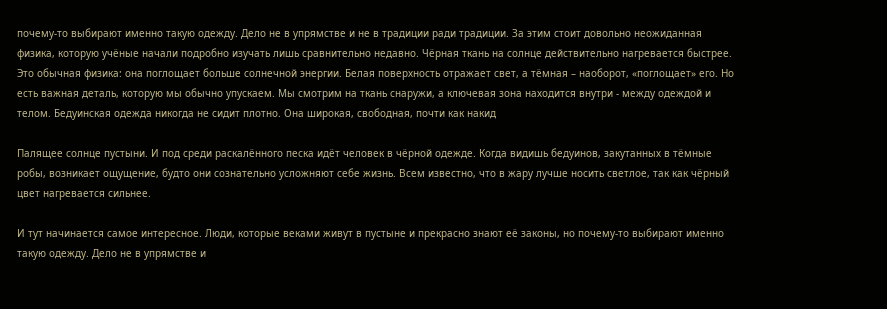почему-то выбирают именно такую одежду. Дело не в упрямстве и не в традиции ради традиции. За этим стоит довольно неожиданная физика, которую учёные начали подробно изучать лишь сравнительно недавно. Чёрная ткань на солнце действительно нагревается быстрее. Это обычная физика: она поглощает больше солнечной энергии. Белая поверхность отражает свет, а тёмная – наоборот, «поглощает» его. Но есть важная деталь, которую мы обычно упускаем. Мы смотрим на ткань снаружи, а ключевая зона находится внутри - между одеждой и телом. Бедуинская одежда никогда не сидит плотно. Она широкая, свободная, почти как накид

Палящее солнце пустыни. И под среди раскалённого песка идёт человек в чёрной одежде. Когда видишь бедуинов, закутанных в тёмные робы, возникает ощущение, будто они сознательно усложняют себе жизнь. Всем известно, что в жару лучше носить светлое, так как чёрный цвет нагревается сильнее.

И тут начинается самое интересное. Люди, которые веками живут в пустыне и прекрасно знают её законы, но почему-то выбирают именно такую одежду. Дело не в упрямстве и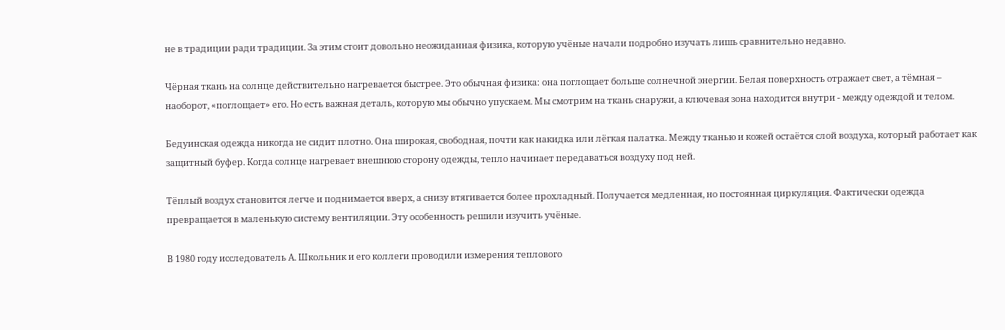не в традиции ради традиции. За этим стоит довольно неожиданная физика, которую учёные начали подробно изучать лишь сравнительно недавно.

Чёрная ткань на солнце действительно нагревается быстрее. Это обычная физика: она поглощает больше солнечной энергии. Белая поверхность отражает свет, а тёмная – наоборот, «поглощает» его. Но есть важная деталь, которую мы обычно упускаем. Мы смотрим на ткань снаружи, а ключевая зона находится внутри - между одеждой и телом.

Бедуинская одежда никогда не сидит плотно. Она широкая, свободная, почти как накидка или лёгкая палатка. Между тканью и кожей остаётся слой воздуха, который работает как защитный буфер. Когда солнце нагревает внешнюю сторону одежды, тепло начинает передаваться воздуху под ней.

Тёплый воздух становится легче и поднимается вверх, а снизу втягивается более прохладный. Получается медленная, но постоянная циркуляция. Фактически одежда превращается в маленькую систему вентиляции. Эту особенность решили изучить учёные.

В 1980 году исследователь А. Школьник и его коллеги проводили измерения теплового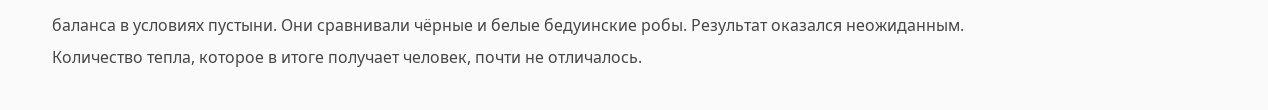баланса в условиях пустыни. Они сравнивали чёрные и белые бедуинские робы. Результат оказался неожиданным. Количество тепла, которое в итоге получает человек, почти не отличалось.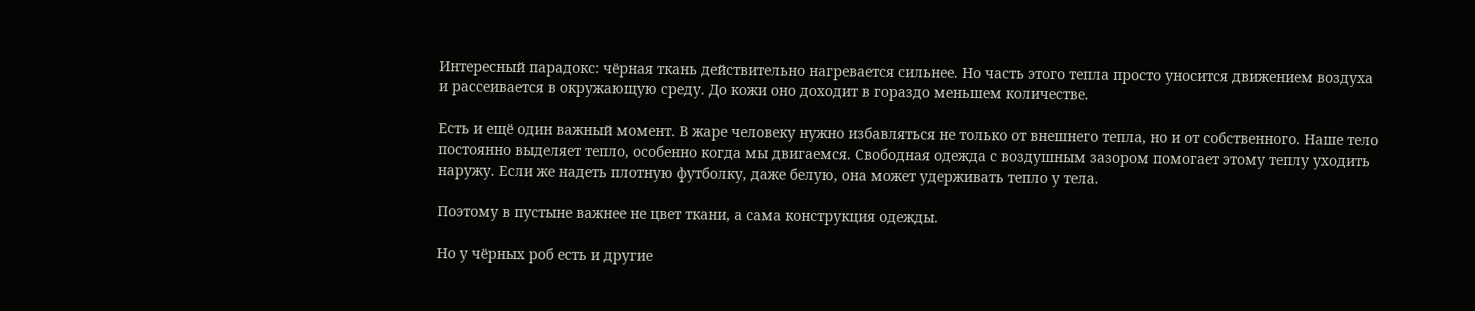Интересный парадокс: чёрная ткань действительно нагревается сильнее. Но часть этого тепла просто уносится движением воздуха и рассеивается в окружающую среду. До кожи оно доходит в гораздо меньшем количестве.

Есть и ещё один важный момент. В жаре человеку нужно избавляться не только от внешнего тепла, но и от собственного. Наше тело постоянно выделяет тепло, особенно когда мы двигаемся. Свободная одежда с воздушным зазором помогает этому теплу уходить наружу. Если же надеть плотную футболку, даже белую, она может удерживать тепло у тела.

Поэтому в пустыне важнее не цвет ткани, а сама конструкция одежды.

Но у чёрных роб есть и другие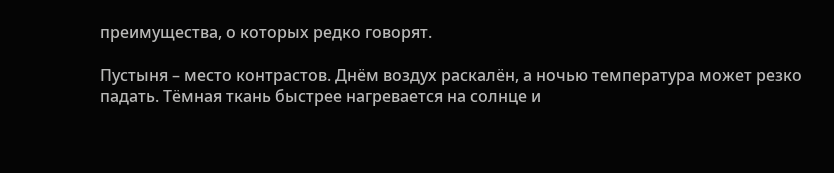преимущества, о которых редко говорят.

Пустыня – место контрастов. Днём воздух раскалён, а ночью температура может резко падать. Тёмная ткань быстрее нагревается на солнце и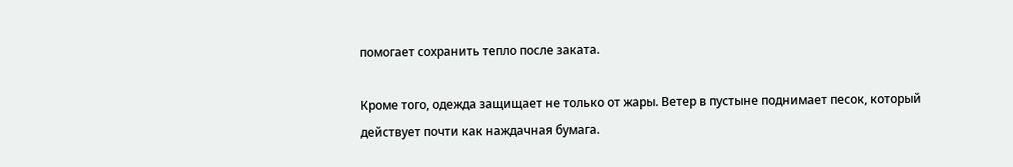помогает сохранить тепло после заката.

Кроме того, одежда защищает не только от жары. Ветер в пустыне поднимает песок, который действует почти как наждачная бумага.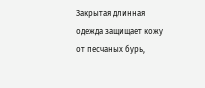Закрытая длинная одежда защищает кожу от песчаных бурь,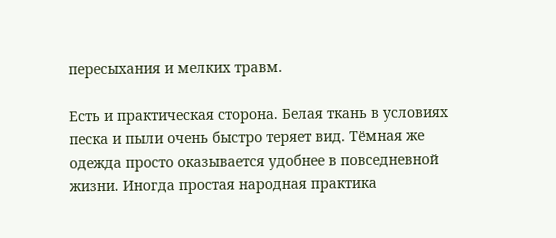пересыхания и мелких травм.

Есть и практическая сторона. Белая ткань в условиях песка и пыли очень быстро теряет вид. Тёмная же одежда просто оказывается удобнее в повседневной жизни. Иногда простая народная практика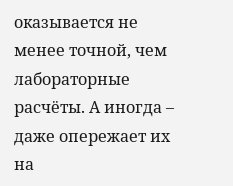оказывается не менее точной, чем лабораторные расчёты. А иногда – даже опережает их на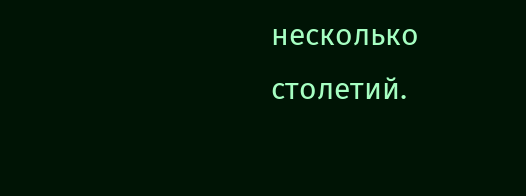несколько столетий.